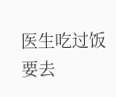医生吃过饭要去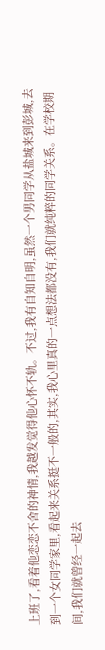上班了,看着他恋恋不舍的神情,我越发觉得他心怀不轨。不过,我有自知自明,虽然一个男同学从盐城来到彭城,去到一个女同学家里,看起来关系挺不一般的,其实,我心里真的一点想法都没有,我们就纯粹的同学关系。在学校期间,我们就曾经一起去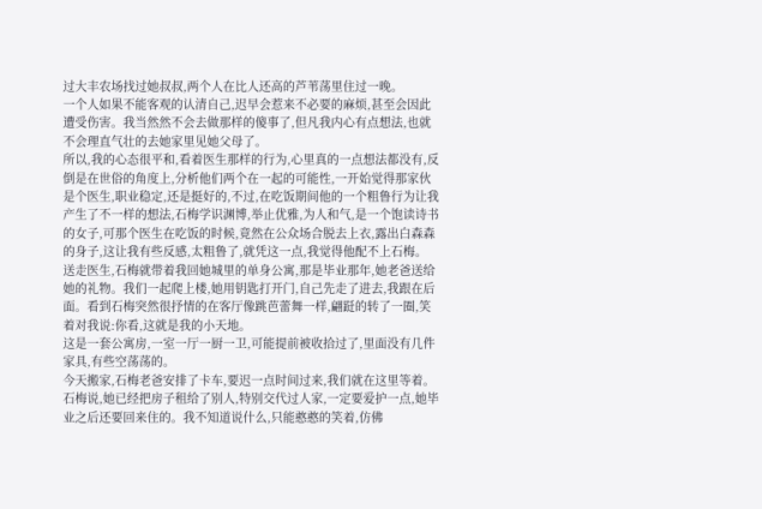过大丰农场找过她叔叔,两个人在比人还高的芦苇荡里住过一晚。
一个人如果不能客观的认清自己,迟早会惹来不必要的麻烦,甚至会因此遭受伤害。我当然然不会去做那样的傻事了,但凡我内心有点想法,也就不会理直气壮的去她家里见她父母了。
所以,我的心态很平和,看着医生那样的行为,心里真的一点想法都没有,反倒是在世俗的角度上,分析他们两个在一起的可能性,一开始觉得那家伙是个医生,职业稳定,还是挺好的,不过,在吃饭期间他的一个粗鲁行为让我产生了不一样的想法,石梅学识渊博,举止优雅,为人和气,是一个饱读诗书的女子,可那个医生在吃饭的时候,竟然在公众场合脱去上衣,露出白森森的身子,这让我有些反感,太粗鲁了,就凭这一点,我觉得他配不上石梅。
送走医生,石梅就带着我回她城里的单身公寓,那是毕业那年,她老爸送给她的礼物。我们一起爬上楼,她用钥匙打开门,自己先走了进去,我跟在后面。看到石梅突然很抒情的在客厅像跳芭蕾舞一样,翩跹的转了一圈,笑着对我说:你看,这就是我的小天地。
这是一套公寓房,一室一厅一厨一卫,可能提前被收拾过了,里面没有几件家具,有些空荡荡的。
今天搬家,石梅老爸安排了卡车,要迟一点时间过来,我们就在这里等着。石梅说,她已经把房子租给了别人,特别交代过人家,一定要爱护一点,她毕业之后还要回来住的。我不知道说什么,只能憨憨的笑着,仿佛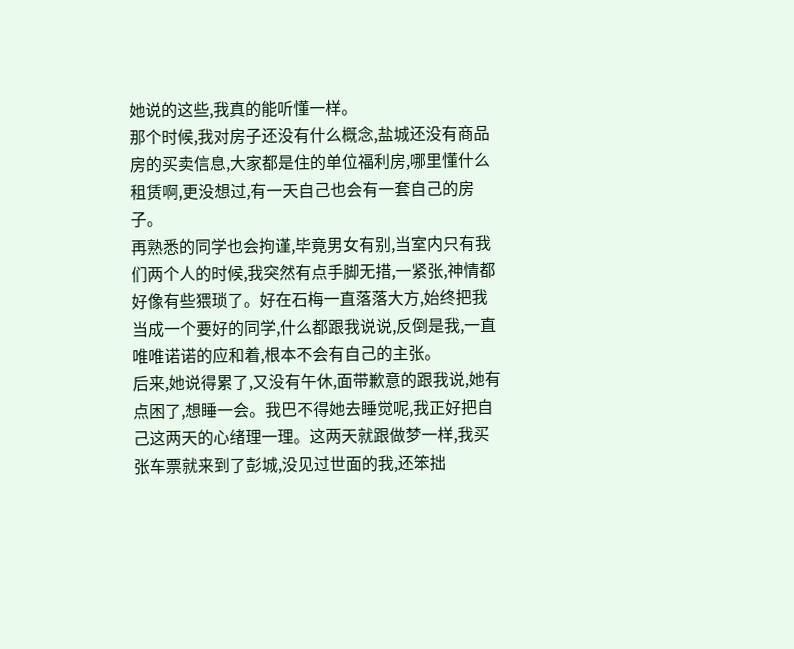她说的这些,我真的能听懂一样。
那个时候,我对房子还没有什么概念,盐城还没有商品房的买卖信息,大家都是住的单位福利房,哪里懂什么租赁啊,更没想过,有一天自己也会有一套自己的房子。
再熟悉的同学也会拘谨,毕竟男女有别,当室内只有我们两个人的时候,我突然有点手脚无措,一紧张,神情都好像有些猥琐了。好在石梅一直落落大方,始终把我当成一个要好的同学,什么都跟我说说,反倒是我,一直唯唯诺诺的应和着,根本不会有自己的主张。
后来,她说得累了,又没有午休,面带歉意的跟我说,她有点困了,想睡一会。我巴不得她去睡觉呢,我正好把自己这两天的心绪理一理。这两天就跟做梦一样,我买张车票就来到了彭城,没见过世面的我,还笨拙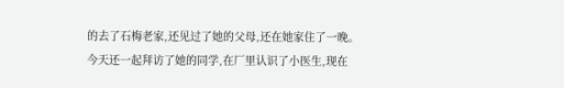的去了石梅老家,还见过了她的父母,还在她家住了一晚。今天还一起拜访了她的同学,在厂里认识了小医生,现在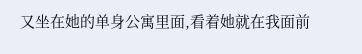又坐在她的单身公寓里面,看着她就在我面前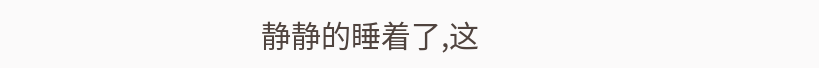静静的睡着了,这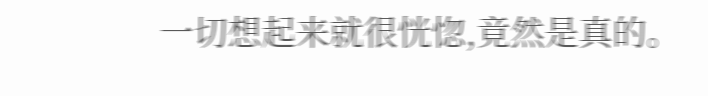一切想起来就很恍惚,竟然是真的。